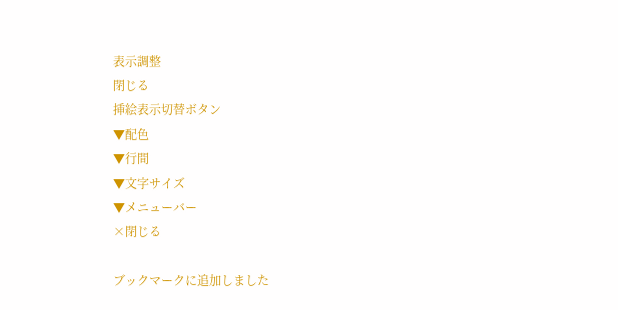表示調整
閉じる
挿絵表示切替ボタン
▼配色
▼行間
▼文字サイズ
▼メニューバー
×閉じる

ブックマークに追加しました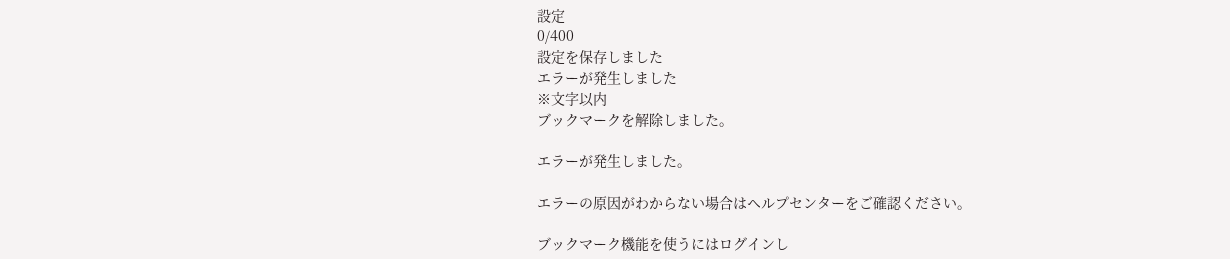設定
0/400
設定を保存しました
エラーが発生しました
※文字以内
ブックマークを解除しました。

エラーが発生しました。

エラーの原因がわからない場合はヘルプセンターをご確認ください。

ブックマーク機能を使うにはログインし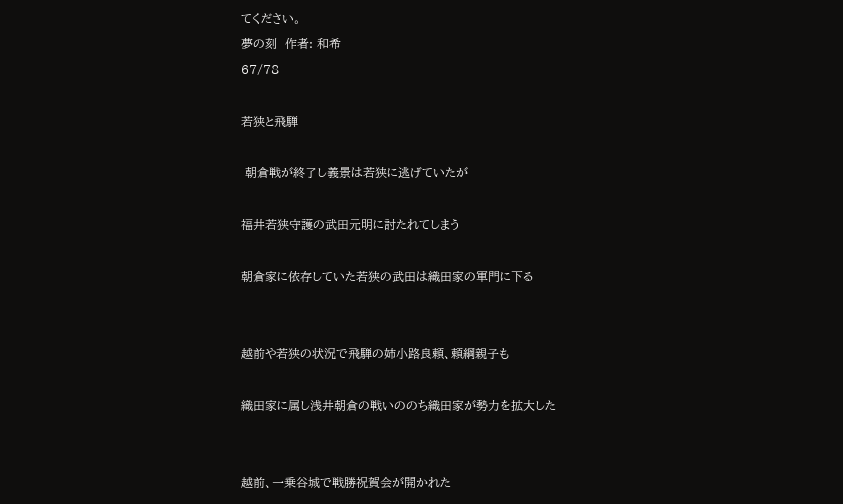てください。
夢の刻  作者: 和希
67/78

若狭と飛騨

 朝倉戦が終了し義景は若狭に逃げていたが

福井若狭守護の武田元明に討たれてしまう

朝倉家に依存していた若狭の武田は織田家の軍門に下る


越前や若狭の状況で飛騨の姉小路良頼、頼綱親子も

織田家に属し浅井朝倉の戦いののち織田家が勢力を拡大した


越前、一乗谷城で戦勝祝賀会が開かれた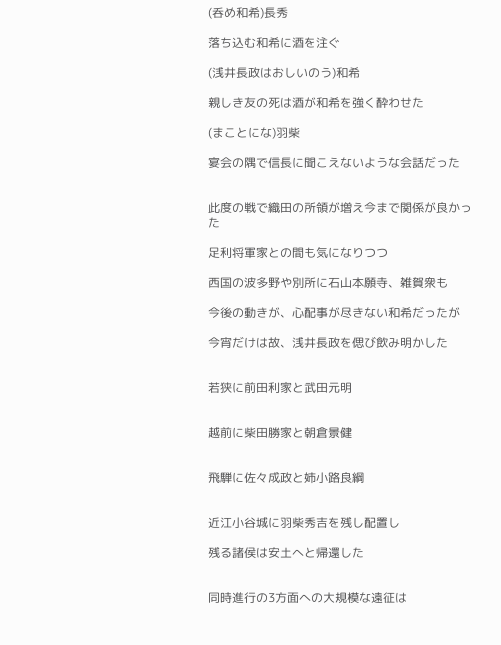(呑め和希)長秀

落ち込む和希に酒を注ぐ

(浅井長政はおしいのう)和希

親しき友の死は酒が和希を強く酔わせた

(まことにな)羽柴

宴会の隅で信長に聞こえないような会話だった


此度の戦で織田の所領が増え今まで関係が良かった

足利将軍家との間も気になりつつ

西国の波多野や別所に石山本願寺、雑賀衆も

今後の動きが、心配事が尽きない和希だったが

今宵だけは故、浅井長政を偲び飲み明かした


若狭に前田利家と武田元明


越前に柴田勝家と朝倉景健


飛騨に佐々成政と姉小路良綱


近江小谷城に羽柴秀吉を残し配置し

残る諸侯は安土へと帰還した


同時進行の3方面への大規模な遠征は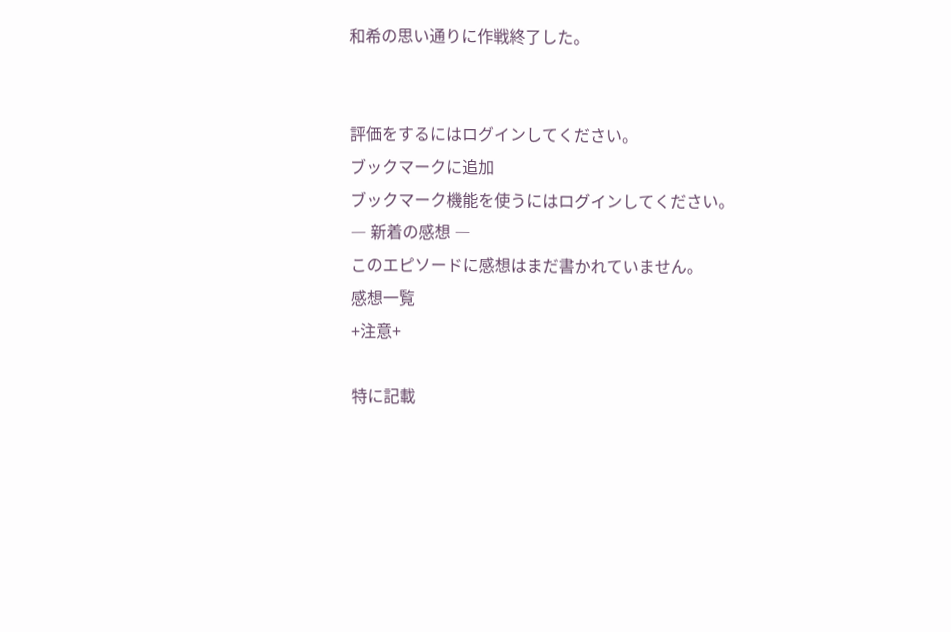和希の思い通りに作戦終了した。


評価をするにはログインしてください。
ブックマークに追加
ブックマーク機能を使うにはログインしてください。
― 新着の感想 ―
このエピソードに感想はまだ書かれていません。
感想一覧
+注意+

特に記載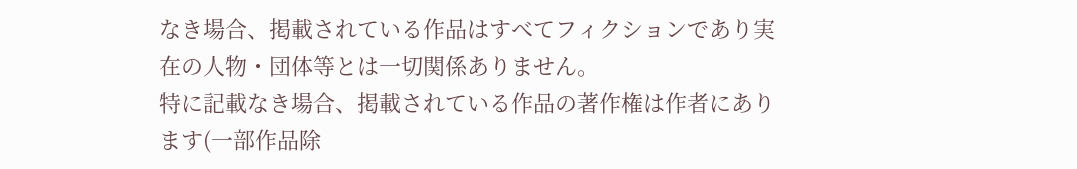なき場合、掲載されている作品はすべてフィクションであり実在の人物・団体等とは一切関係ありません。
特に記載なき場合、掲載されている作品の著作権は作者にあります(一部作品除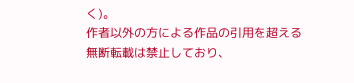く)。
作者以外の方による作品の引用を超える無断転載は禁止しており、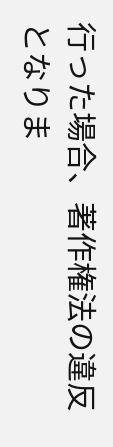行った場合、著作権法の違反となりま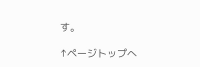す。

↑ページトップへ